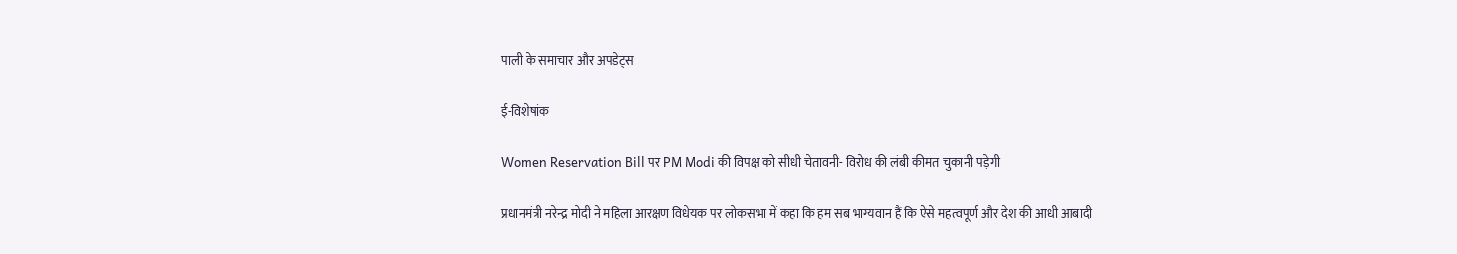पाली के समाचार और अपडेट्स

ई-विशेषांक

Women Reservation Bill पर PM Modi की विपक्ष को सीधी चेतावनी- विरोध की लंबी कीमत चुकानी पड़ेगी

प्रधानमंत्री नरेन्द्र मोदी ने महिला आरक्षण विधेयक पर लोकसभा में कहा कि हम सब भाग्यवान हैं कि ऐसे महत्वपूर्ण और देश की आधी आबादी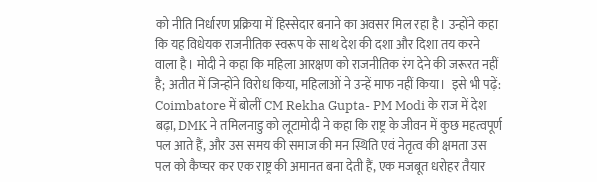को नीति निर्धारण प्रक्रिया में हिस्सेदार बनाने का अवसर मिल रहा है। उन्होंने कहा कि यह विधेयक राजनीतिक स्वरूप के साथ देश की दशा और दिशा तय करने वाला है। मोदी ने कहा कि महिला आरक्षण को राजनीतिक रंग देने की जरूरत नहीं है; अतीत में जिन्होंने विरोध किया, महिलाओं ने उन्हें माफ नहीं किया।  इसे भी पढ़ें: Coimbatore में बोलीं CM Rekha Gupta- PM Modi के राज में देश बढ़ा, DMK ने तमिलनाडु को लूटामोदी ने कहा कि राष्ट्र के जीवन में कुछ महत्वपूर्ण पल आते हैं, और उस समय की समाज की मन स्थिति एवं नेतृत्व की क्षमता उस पल को कैप्चर कर एक राष्ट्र की अमानत बना देती हैं, एक मजबूत धरोहर तैयार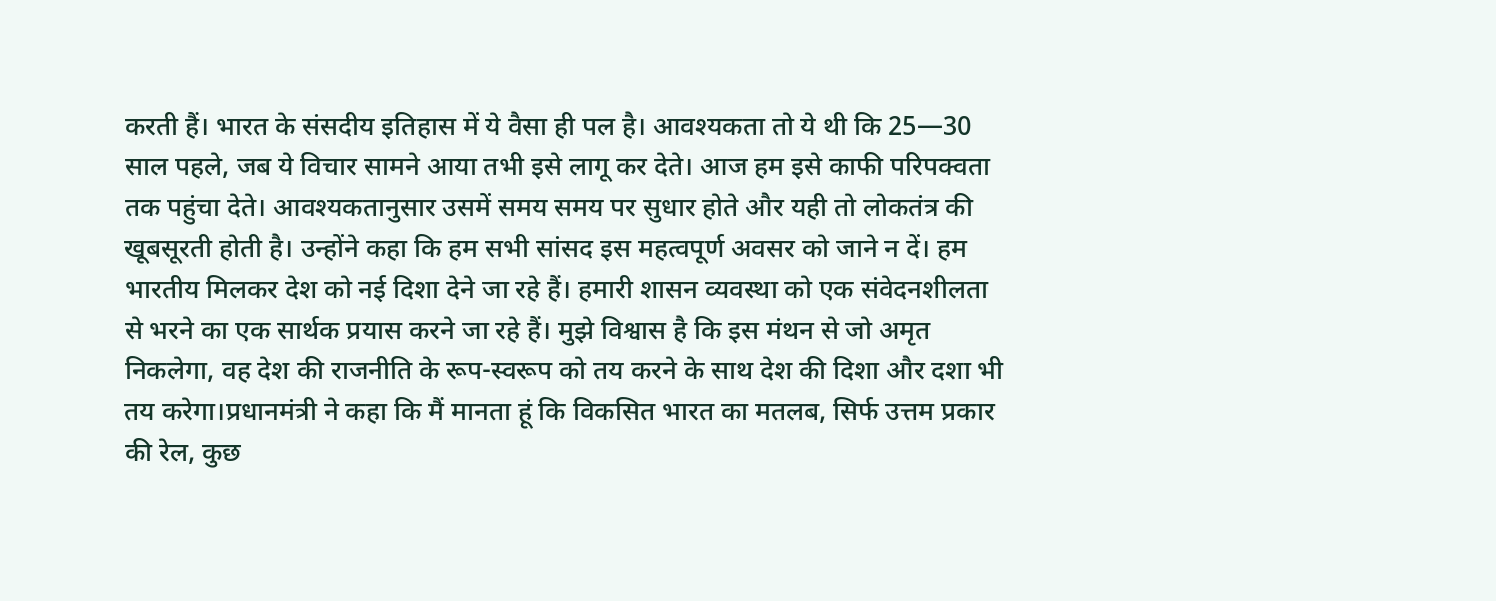करती हैं। भारत के संसदीय इतिहास में ये वैसा ही पल है। आवश्यकता तो ये थी कि 25—30 साल पहले, जब ये विचार सामने आया तभी इसे लागू कर देते। आज हम इसे काफी परिपक्वता तक पहुंचा देते। आवश्यकतानुसार उसमें समय समय पर सुधार होते और यही तो लोकतंत्र की खूबसूरती होती है। उन्होंने कहा कि हम सभी सांसद इस महत्वपूर्ण अवसर को जाने न दें। हम भारतीय मिलकर देश को नई दिशा देने जा रहे हैं। हमारी शासन व्यवस्था को एक संवेदनशीलता से भरने का एक सार्थक प्रयास करने जा रहे हैं। मुझे विश्वास है कि इस मंथन से जो अमृत निकलेगा, वह देश की राजनीति के रूप-स्वरूप को तय करने के साथ देश की दिशा और दशा भी तय करेगा।प्रधानमंत्री ने कहा कि मैं मानता हूं कि विकसित भारत का मतलब, सिर्फ उत्तम प्रकार की रेल, कुछ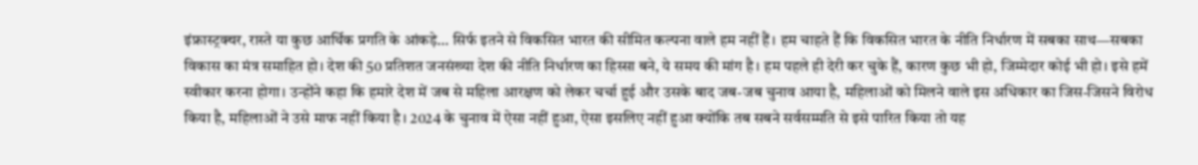इंफ्रास्ट्रक्चर, रास्ते या कुछ आर्थिक प्रगति के आंकड़े… सिर्फ इतने से विकसित भारत की सीमित कल्पना वाले हम नहीं हैं। हम चाहते हैं कि विकसित भारत के नीति निर्धारण में सबका साथ—सबका विकास का मंत्र समाहित हो। देश की 50 प्रतिशत जनसंख्या देश की नीति निर्धारण का हिस्सा बने, ये समय की मांग है। हम पहले ही देरी कर चुके हैं, कारण कुछ भी हो, जिम्मेदार कोई भी हो। इसे हमें स्वीकार करना होगा। उन्होंने कहा कि हमारे देश में जब से महिला आरक्षण को लेकर चर्चा हुई और उसके बाद जब-जब चुनाव आया है, महिलाओं को मिलने वाले इस अधिकार का जिस-जिसने विरोध किया है, महिलाओं ने उसे माफ नहीं किया है। 2024 के चुनाव में ऐसा नहीं हुआ, ऐसा इसलिए नहीं हुआ क्योंकि तब सबने सर्वसम्मति से इसे पारित किया तो यह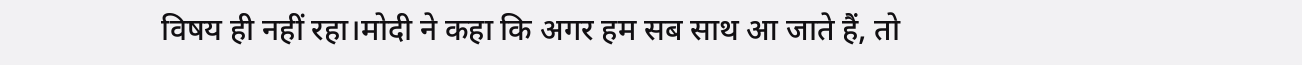विषय ही नहीं रहा।मोदी ने कहा कि अगर हम सब साथ आ जाते हैं, तो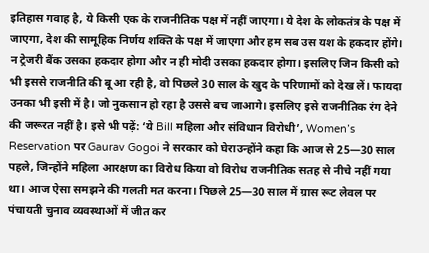इतिहास गवाह है, ये किसी एक के राजनीतिक पक्ष में नहीं जाएगा। ये देश के लोकतंत्र के पक्ष में जाएगा, देश की सामूहिक निर्णय शक्ति के पक्ष में जाएगा और हम सब उस यश के हकदार होंगे। न ट्रेजरी बैंक उसका हकदार होगा और न ही मोदी उसका हकदार होगा। इसलिए जिन किसी को भी इससे राजनीति की बू आ रही है, वो पिछले 30 साल के खुद के परिणामों को देख लें। फायदा उनका भी इसी में है। जो नुकसान हो रहा है उससे बच जाआगे। इसलिए इसे राजनीतिक रंग देने की जरूरत नहीं है। इसे भी पढ़ें: ‘ये Bill महिला और संविधान विरोधी’, Women’s Reservation पर Gaurav Gogoi ने सरकार को घेराउन्होंने कहा कि आज से 25—30 साल पहले, जिन्होंने महिला आरक्षण का विरोध किया वो विरोध राजनीतिक सतह से नीचे नहीं गया था। आज ऐसा समझने की गलती मत करना। पिछले 25—30 साल में ग्रास रूट लेवल पर पंचायती चुनाव व्यवस्थाओं में जीत कर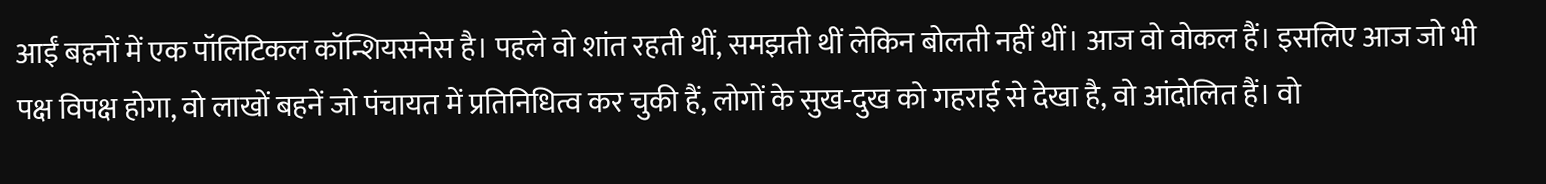आईं बहनों में एक पॉलिटिकल कॉन्शियसनेस है। पहले वो शांत रहती थीं, समझती थीं लेकिन बोलती नहीं थीं। आज वो वोकल हैं। इसलिए आज जो भी पक्ष विपक्ष होगा, वो लाखों बहनें जो पंचायत में प्रतिनिधित्व कर चुकी हैं, लोगों के सुख-दुख को गहराई से देखा है, वो आंदोलित हैं। वो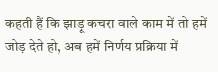कहती हैं कि झाड़ू कचरा वाले काम में तो हमें जोड़ देते हो, अब हमें निर्णय प्रक्रिया में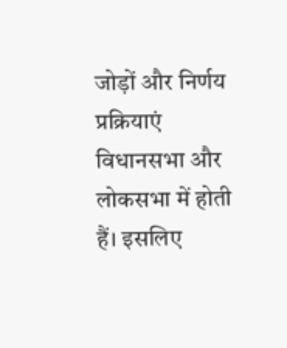जोड़ों और निर्णय प्रक्रियाएं विधानसभा और लोकसभा में होती हैं। इसलिए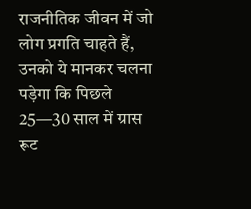राजनीतिक जीवन में जो लोग प्रगति चाहते हैं, उनको ये मानकर चलना पड़ेगा कि पिछले 25—30 साल में ग्रास रूट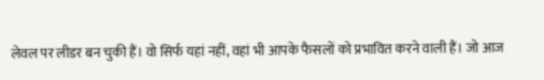लेवल पर लीडर बन चुकी हैं। वो सिर्फ यहां नहीं, वहां भी आपके फैसलों को प्रभावित करने वाली हैं। जो आज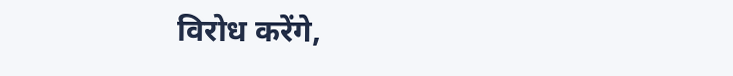विरोध करेंगे,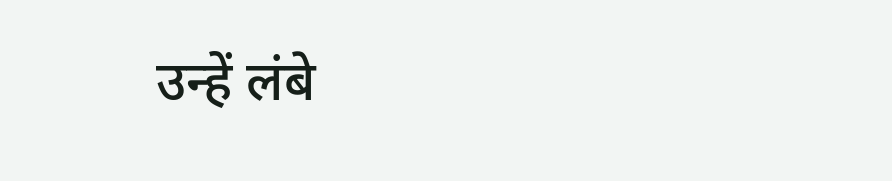उन्हें लंबे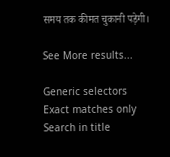समय तक कीमत चुकानी पड़ेगी।

See More results...

Generic selectors
Exact matches only
Search in title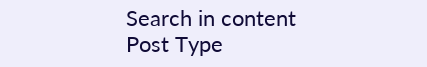Search in content
Post Type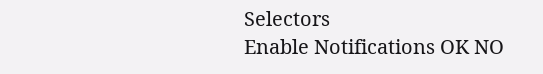Selectors
Enable Notifications OK NO